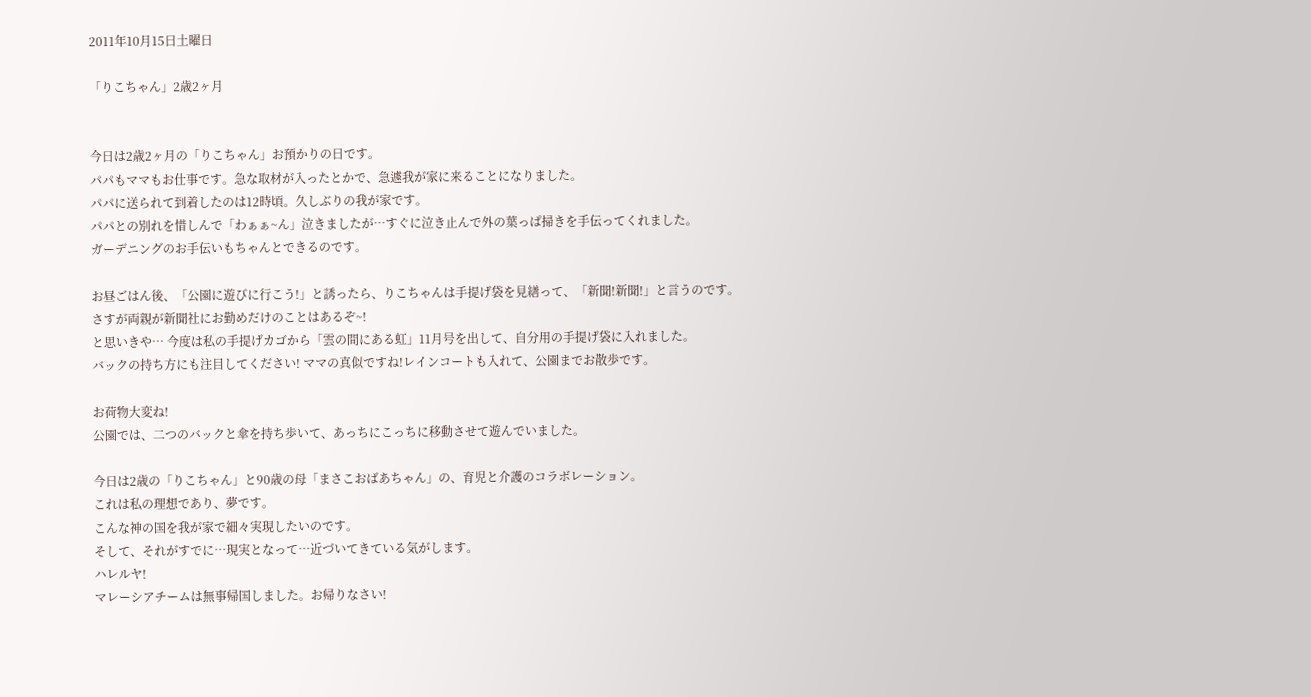2011年10月15日土曜日

「りこちゃん」2歳2ヶ月


今日は2歳2ヶ月の「りこちゃん」お預かりの日です。
パパもママもお仕事です。急な取材が入ったとかで、急遽我が家に来ることになりました。
パパに送られて到着したのは12時頃。久しぶりの我が家です。
パパとの別れを惜しんで「わぁぁ~ん」泣きましたが…すぐに泣き止んで外の葉っぱ掃きを手伝ってくれました。
ガーデニングのお手伝いもちゃんとできるのです。

お昼ごはん後、「公園に遊びに行こう!」と誘ったら、りこちゃんは手提げ袋を見繕って、「新聞!新聞!」と言うのです。
さすが両親が新聞社にお勤めだけのことはあるぞ~!
と思いきや… 今度は私の手提げカゴから「雲の間にある虹」11月号を出して、自分用の手提げ袋に入れました。
バックの持ち方にも注目してください! ママの真似ですね!レインコートも入れて、公園までお散歩です。

お荷物大変ね!
公園では、二つのバックと傘を持ち歩いて、あっちにこっちに移動させて遊んでいました。

今日は2歳の「りこちゃん」と90歳の母「まさこおばあちゃん」の、育児と介護のコラボレーション。
これは私の理想であり、夢です。
こんな神の国を我が家で細々実現したいのです。
そして、それがすでに…現実となって…近づいてきている気がします。
ハレルヤ!
マレーシアチームは無事帰国しました。お帰りなさい!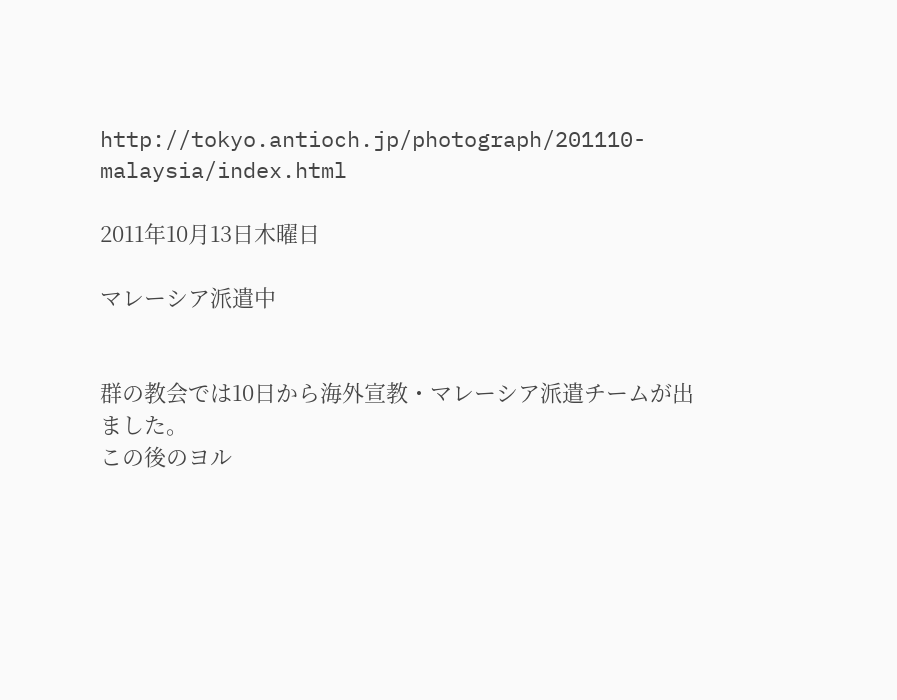http://tokyo.antioch.jp/photograph/201110-malaysia/index.html

2011年10月13日木曜日

マレーシア派遣中


群の教会では10日から海外宣教・マレーシア派遣チームが出ました。
この後のヨル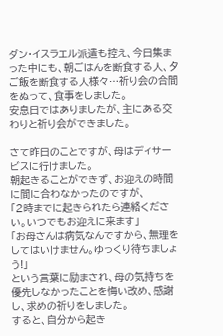ダン・イスラエル派遣も控え、今日集まった中にも、朝ごはんを断食する人、夕ご飯を断食する人様々…祈り会の合間をぬって、食事をしました。
安息日ではありましたが、主にある交わりと祈り会ができました。

さて昨日のことですが、母はディサービスに行けました。
朝起きることができず、お迎えの時間に間に合わなかったのですが、
「2時までに起きられたら連絡ください。いつでもお迎えに来ます」
「お母さんは病気なんですから、無理をしてはいけません。ゆっくり待ちましょう!」
という言葉に励まされ、母の気持ちを優先しなかったことを悔い改め、感謝し、求めの祈りをしました。
すると、自分から起き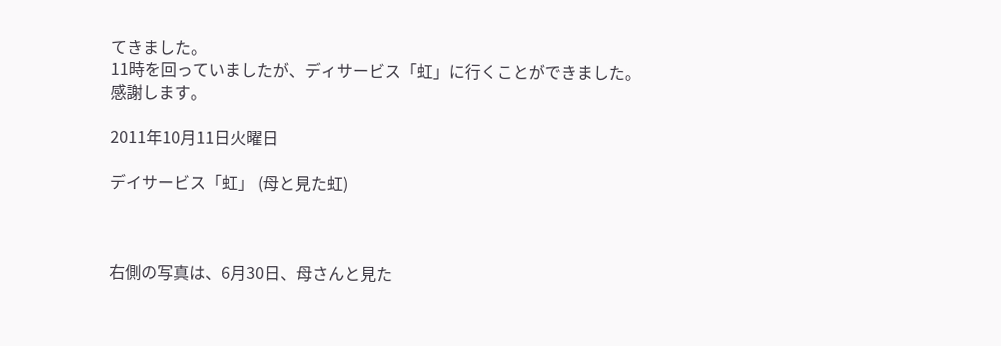てきました。
11時を回っていましたが、ディサービス「虹」に行くことができました。
感謝します。

2011年10月11日火曜日

デイサービス「虹」 (母と見た虹)



右側の写真は、6月30日、母さんと見た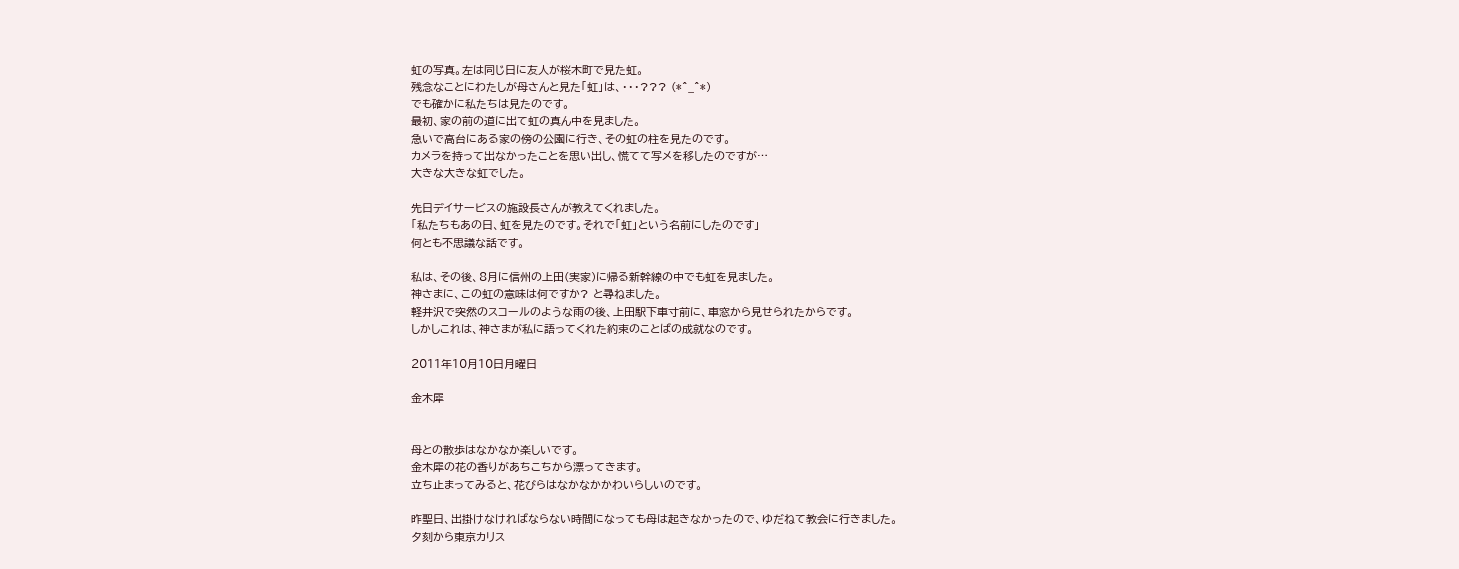虹の写真。左は同じ日に友人が桜木町で見た虹。
残念なことにわたしが母さんと見た「虹」は、・・・??? (*^_^*)
でも確かに私たちは見たのです。
最初、家の前の道に出て虹の真ん中を見ました。
急いで高台にある家の傍の公園に行き、その虹の柱を見たのです。
カメラを持って出なかったことを思い出し、慌てて写メを移したのですが…
大きな大きな虹でした。

先日デイサービスの施設長さんが教えてくれました。
「私たちもあの日、虹を見たのです。それで「虹」という名前にしたのです」
何とも不思議な話です。

私は、その後、8月に信州の上田(実家)に帰る新幹線の中でも虹を見ました。
神さまに、この虹の意味は何ですか? と尋ねました。
軽井沢で突然のスコールのような雨の後、上田駅下車寸前に、車窓から見せられたからです。
しかしこれは、神さまが私に語ってくれた約束のことばの成就なのです。

2011年10月10日月曜日

金木犀


母との散歩はなかなか楽しいです。
金木犀の花の香りがあちこちから漂ってきます。
立ち止まってみると、花びらはなかなかかわいらしいのです。

昨聖日、出掛けなければならない時間になっても母は起きなかったので、ゆだねて教会に行きました。
夕刻から東京カリス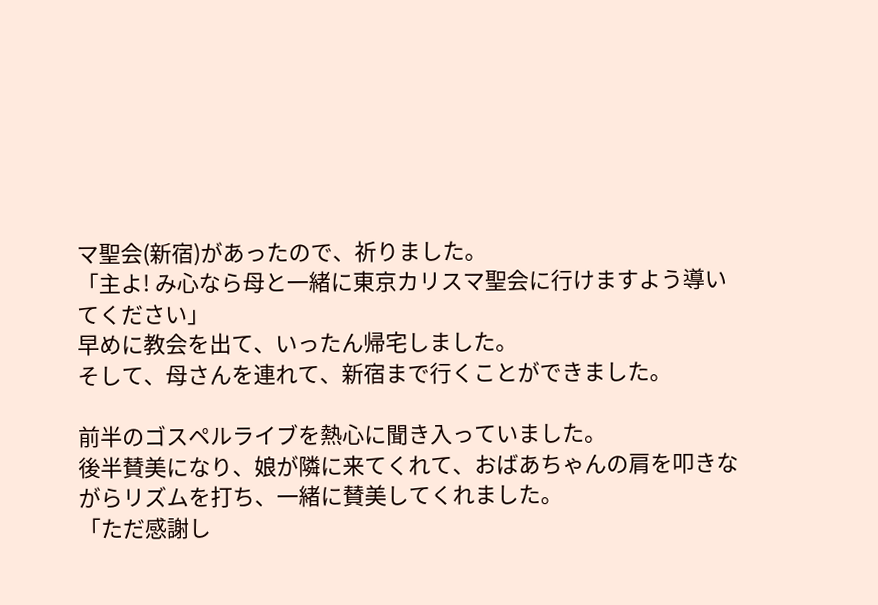マ聖会(新宿)があったので、祈りました。
「主よ! み心なら母と一緒に東京カリスマ聖会に行けますよう導いてください」
早めに教会を出て、いったん帰宅しました。
そして、母さんを連れて、新宿まで行くことができました。

前半のゴスペルライブを熱心に聞き入っていました。
後半賛美になり、娘が隣に来てくれて、おばあちゃんの肩を叩きながらリズムを打ち、一緒に賛美してくれました。
「ただ感謝し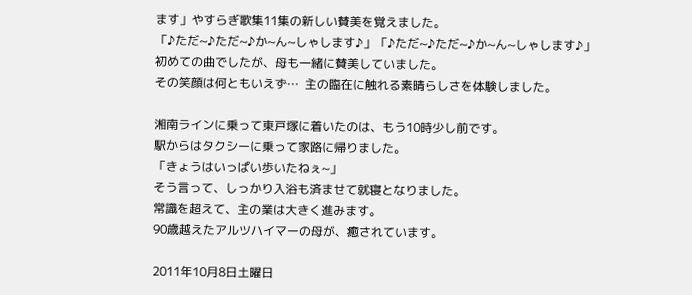ます」やすらぎ歌集11集の新しい賛美を覚えました。
「♪ただ~♪ただ~♪か~ん~しゃします♪」「♪ただ~♪ただ~♪か~ん~しゃします♪」
初めての曲でしたが、母も一緒に賛美していました。
その笑顔は何ともいえず…  主の臨在に触れる素晴らしさを体験しました。

湘南ラインに乗って東戸塚に着いたのは、もう10時少し前です。
駅からはタクシーに乗って家路に帰りました。
「きょうはいっぱい歩いたねぇ~」
そう言って、しっかり入浴も済ませて就寝となりました。
常識を超えて、主の業は大きく進みます。
90歳越えたアルツハイマーの母が、癒されています。

2011年10月8日土曜日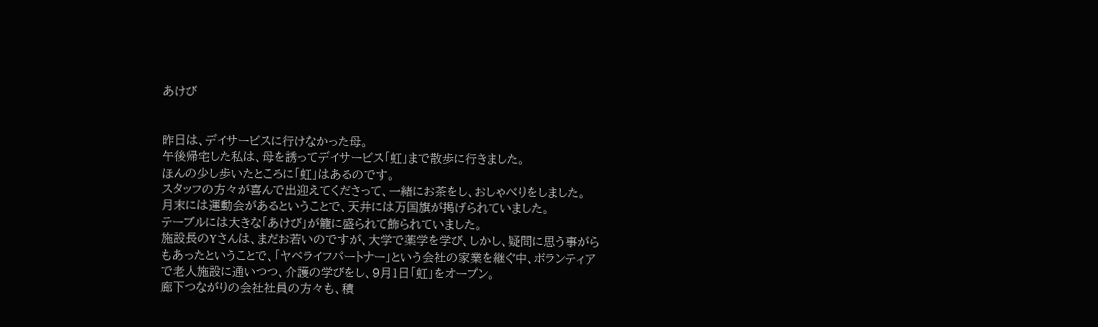あけび


昨日は、デイサービスに行けなかった母。
午後帰宅した私は、母を誘ってデイサービス「虹」まで散歩に行きました。
ほんの少し歩いたところに「虹」はあるのです。
スタッフの方々が喜んで出迎えてくださって、一緒にお茶をし、おしゃべりをしました。
月末には運動会があるということで、天井には万国旗が掲げられていました。
テーブルには大きな「あけび」が籠に盛られて飾られていました。
施設長のYさんは、まだお若いのですが、大学で薬学を学び、しかし、疑問に思う事がらもあったということで、「ヤベライフパートナー」という会社の家業を継ぐ中、ボランティアで老人施設に通いつつ、介護の学びをし、9月1日「虹」をオープン。
廊下つながりの会社社員の方々も、積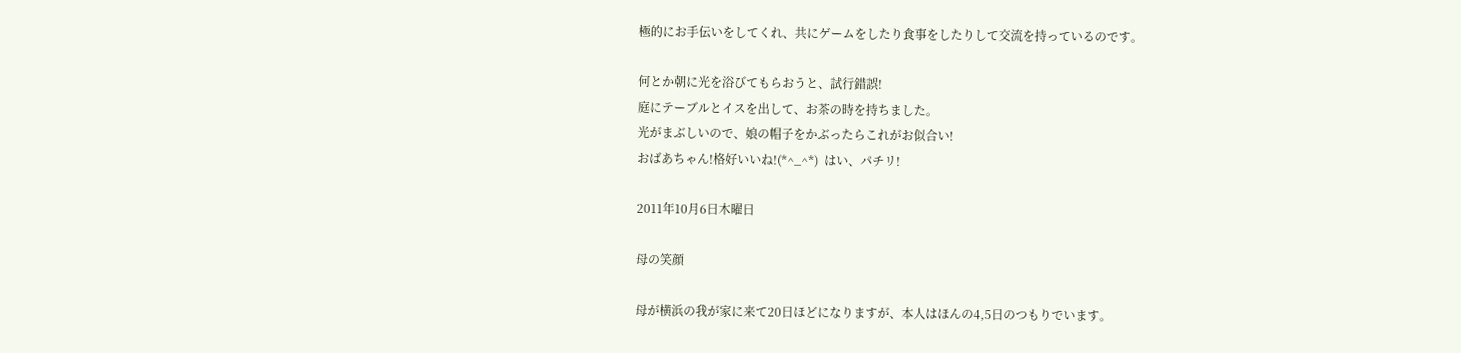極的にお手伝いをしてくれ、共にゲームをしたり食事をしたりして交流を持っているのです。

何とか朝に光を浴びてもらおうと、試行錯誤!
庭にテーブルとイスを出して、お茶の時を持ちました。
光がまぶしいので、娘の帽子をかぶったらこれがお似合い!
おばあちゃん!格好いいね!(*^_^*)  はい、パチリ!

2011年10月6日木曜日

母の笑顔

母が横浜の我が家に来て20日ほどになりますが、本人はほんの4,5日のつもりでいます。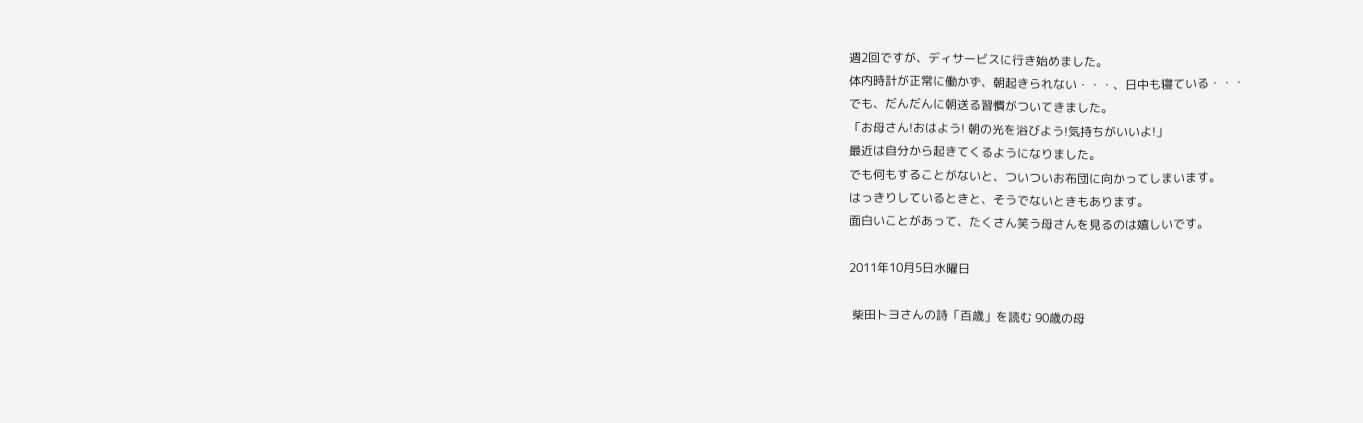週2回ですが、ディサービスに行き始めました。
体内時計が正常に働かず、朝起きられない・・・、日中も寝ている・・・
でも、だんだんに朝送る習慣がついてきました。
「お母さん!おはよう! 朝の光を浴びよう!気持ちがいいよ!」
最近は自分から起きてくるようになりました。
でも何もすることがないと、ついついお布団に向かってしまいます。
はっきりしているときと、そうでないときもあります。
面白いことがあって、たくさん笑う母さんを見るのは嬉しいです。

2011年10月5日水曜日

 柴田トヨさんの詩「百歳」を読む 90歳の母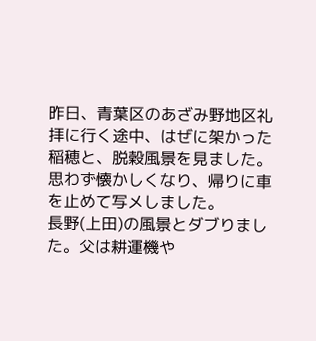昨日、青葉区のあざみ野地区礼拝に行く途中、はぜに架かった稲穂と、脱穀風景を見ました。
思わず懐かしくなり、帰りに車を止めて写メしました。
長野(上田)の風景とダブりました。父は耕運機や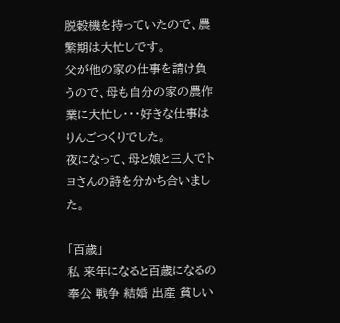脱穀機を持っていたので、農繁期は大忙しです。
父が他の家の仕事を請け負うので、母も自分の家の農作業に大忙し・・・好きな仕事はりんごつくりでした。
夜になって、母と娘と三人でトヨさんの詩を分かち合いました。

「百歳」
私 来年になると百歳になるの
奉公 戦争 結婚 出産 貧しい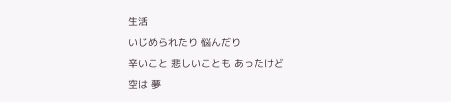生活
いじめられたり 悩んだり
辛いこと 悲しいことも あったけど
空は 夢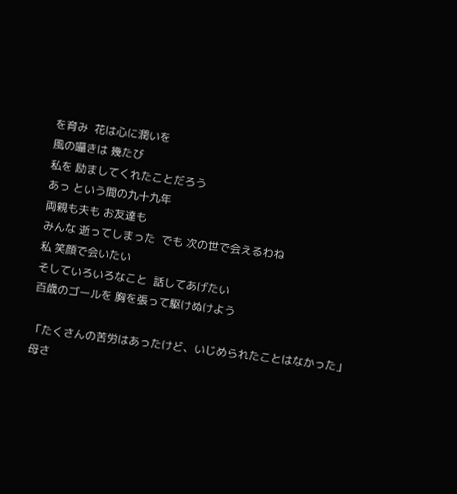を育み  花は心に潤いを
風の囁きは 幾たび
私を 励ましてくれたことだろう
あっ という間の九十九年
両親も夫も お友達も
みんな 逝ってしまった  でも 次の世で会えるわね
私 笑顔で会いたい
そしていろいろなこと  話してあげたい
百歳のゴールを 胸を張って駆けぬけよう

「たくさんの苦労はあったけど、いじめられたことはなかった」
母さ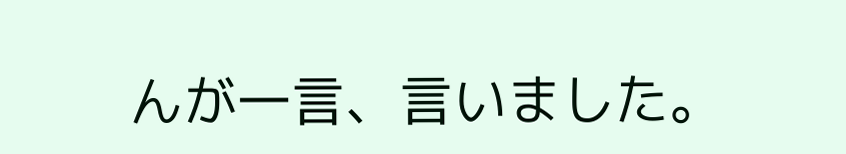んが一言、言いました。